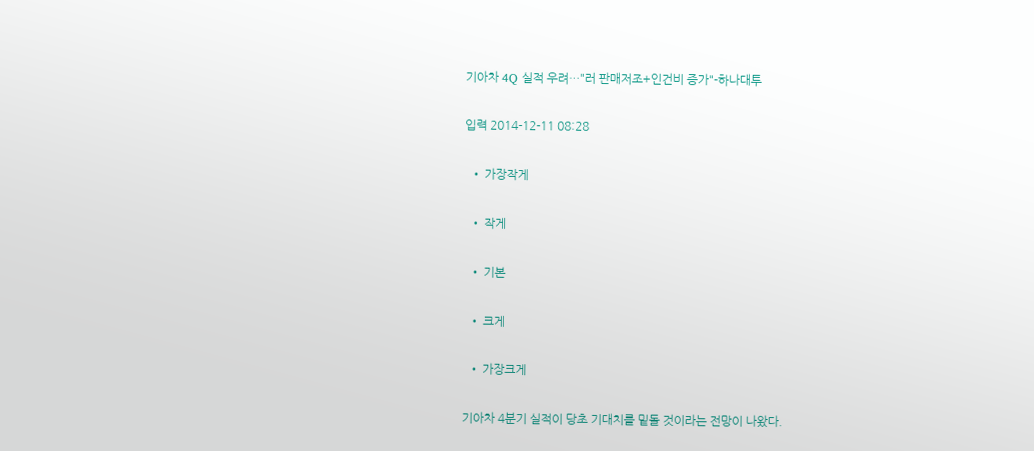기아차 4Q 실적 우려…"러 판매저조+인건비 증가"-하나대투

입력 2014-12-11 08:28

  • 가장작게

  • 작게

  • 기본

  • 크게

  • 가장크게

기아차 4분기 실적이 당초 기대치를 밑돌 것이라는 전망이 나왔다.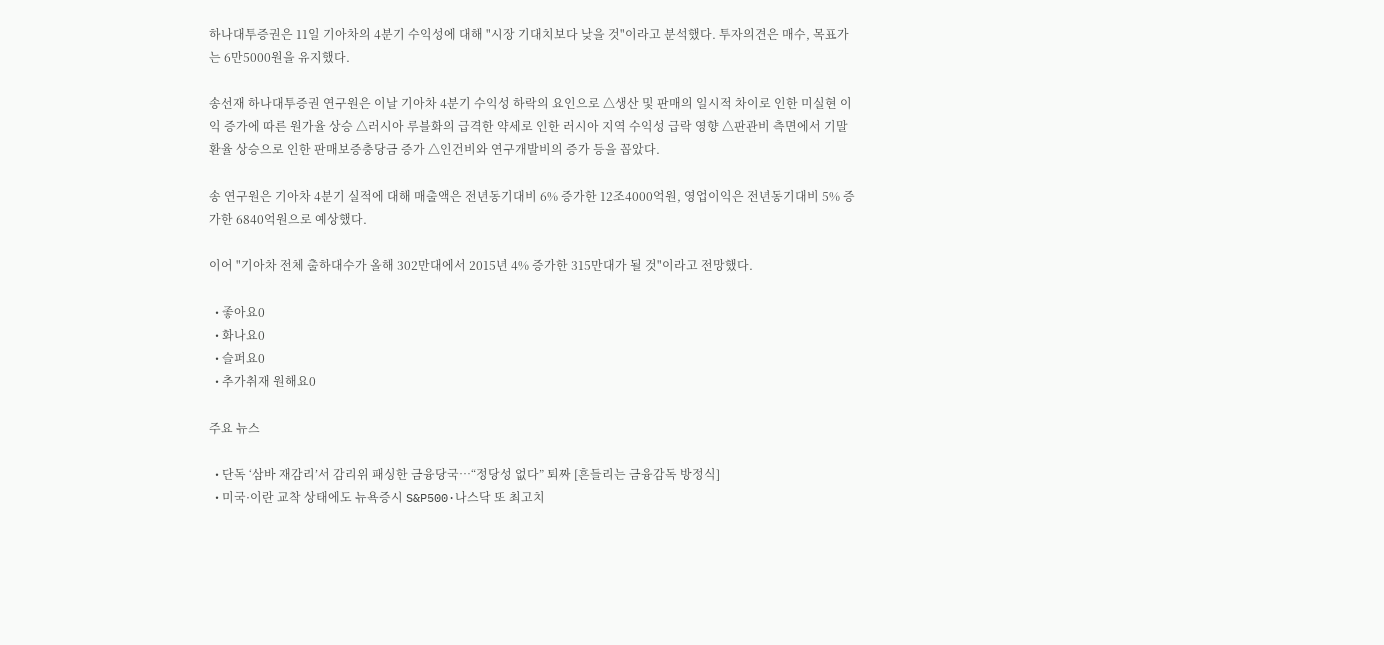하나대투증권은 11일 기아차의 4분기 수익성에 대해 "시장 기대치보다 낮을 것"이라고 분석했다. 투자의견은 매수, 목표가는 6만5000원을 유지했다.

송선재 하나대투증권 연구원은 이날 기아차 4분기 수익성 하락의 요인으로 △생산 및 판매의 일시적 차이로 인한 미실현 이익 증가에 따른 원가율 상승 △러시아 루블화의 급격한 약세로 인한 러시아 지역 수익성 급락 영향 △판관비 측면에서 기말환율 상승으로 인한 판매보증충당금 증가 △인건비와 연구개발비의 증가 등을 꼽았다.

송 연구원은 기아차 4분기 실적에 대해 매출액은 전년동기대비 6% 증가한 12조4000억원, 영업이익은 전년동기대비 5% 증가한 6840억원으로 예상했다.

이어 "기아차 전체 출하대수가 올해 302만대에서 2015년 4% 증가한 315만대가 될 것"이라고 전망했다.

  • 좋아요0
  • 화나요0
  • 슬퍼요0
  • 추가취재 원해요0

주요 뉴스

  • 단독 ‘삼바 재감리’서 감리위 패싱한 금융당국⋯“정당성 없다” 퇴짜 [흔들리는 금융감독 방정식]
  • 미국·이란 교착 상태에도 뉴욕증시 S&P500·나스닥 또 최고치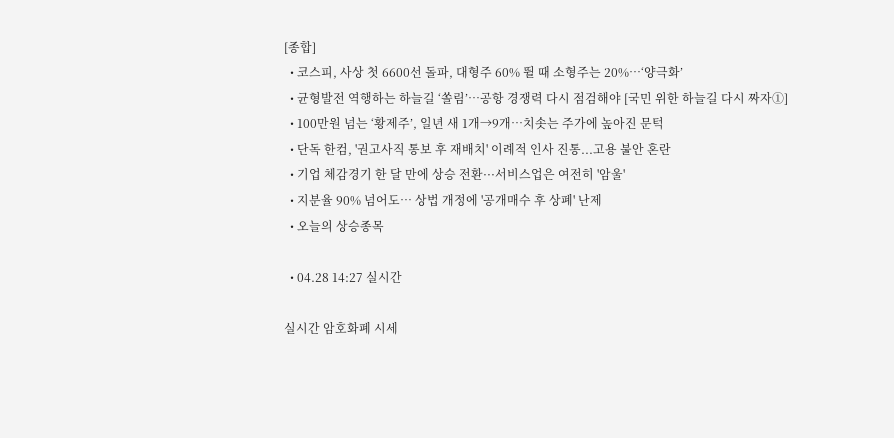[종합]
  • 코스피, 사상 첫 6600선 돌파, 대형주 60% 뛸 때 소형주는 20%…‘양극화’
  • 균형발전 역행하는 하늘길 ‘쏠림’…공항 경쟁력 다시 점검해야 [국민 위한 하늘길 다시 짜자①]
  • 100만원 넘는 ‘황제주’, 일년 새 1개→9개⋯치솟는 주가에 높아진 문턱
  • 단독 한컴, '권고사직 통보 후 재배치' 이례적 인사 진통...고용 불안 혼란
  • 기업 체감경기 한 달 만에 상승 전환···서비스업은 여전히 '암울'
  • 지분율 90% 넘어도… 상법 개정에 '공개매수 후 상폐' 난제
  • 오늘의 상승종목

  • 04.28 14:27 실시간

실시간 암호화폐 시세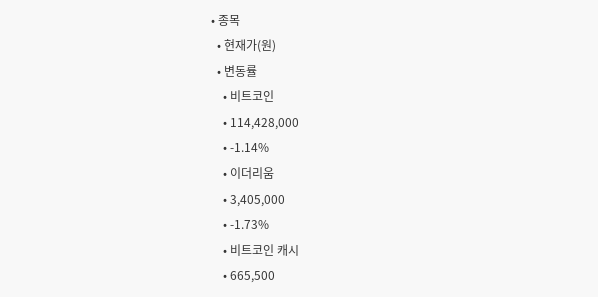• 종목
  • 현재가(원)
  • 변동률
    • 비트코인
    • 114,428,000
    • -1.14%
    • 이더리움
    • 3,405,000
    • -1.73%
    • 비트코인 캐시
    • 665,500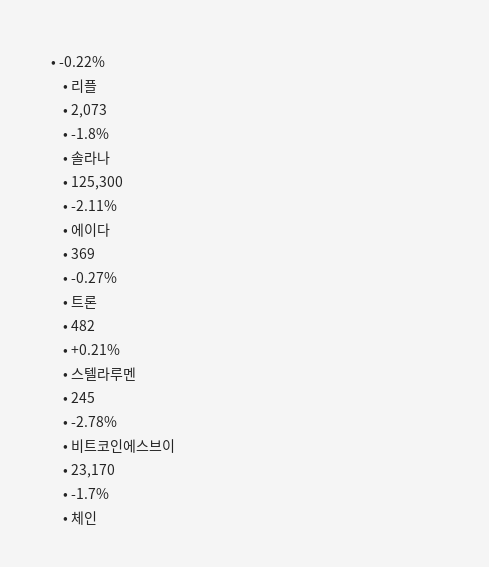• -0.22%
    • 리플
    • 2,073
    • -1.8%
    • 솔라나
    • 125,300
    • -2.11%
    • 에이다
    • 369
    • -0.27%
    • 트론
    • 482
    • +0.21%
    • 스텔라루멘
    • 245
    • -2.78%
    • 비트코인에스브이
    • 23,170
    • -1.7%
    • 체인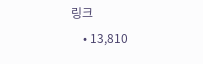링크
    • 13,810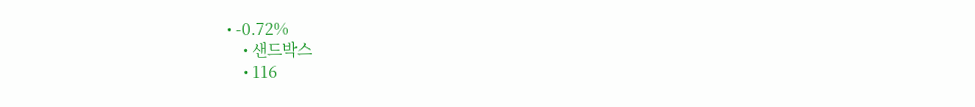• -0.72%
    • 샌드박스
    • 116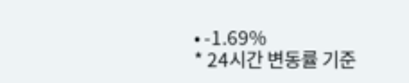• -1.69%
* 24시간 변동률 기준